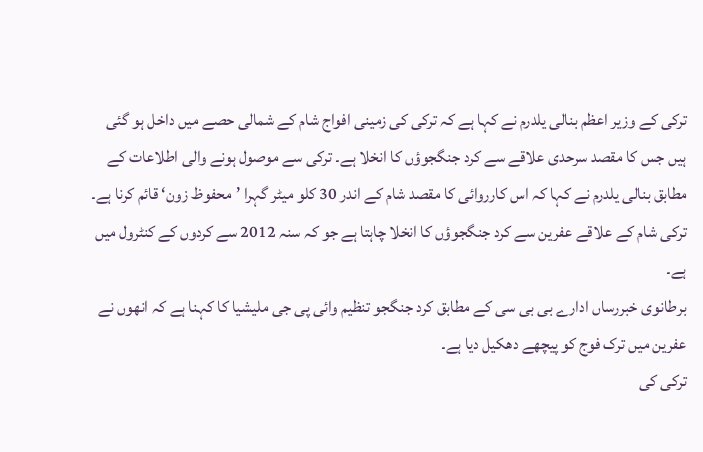ترکی کے وزیر اعظم بنالی یلدرم نے کہا ہے کہ ترکی کی زمینی افواج شام کے شمالی حصے میں داخل ہو گئی ہیں جس کا مقصد سرحدی علاقے سے کرد جنگجوؤں کا انخلا ہے۔ ترکی سے موصول ہونے والی اطلاعات کے مطابق بنالی یلدرم نے کہا کہ اس کارروائی کا مقصد شام کے اندر 30 کلو میٹر گہرا ’محفوظ زون‘ قائم کرنا ہے۔
ترکی شام کے علاقے عفرین سے کرد جنگجوؤں کا انخلا چاہتا ہے جو کہ سنہ 2012 سے کردوں کے کنٹرول میں ہے۔
برطانوی خبررساں ادارے بی بی سی کے مطابق کرد جنگجو تنظیم وائی پی جی ملیشیا کا کہنا ہے کہ انھوں نے عفرین میں ترک فوج کو پیچھے دھکیل دیا ہے۔
ترکی کی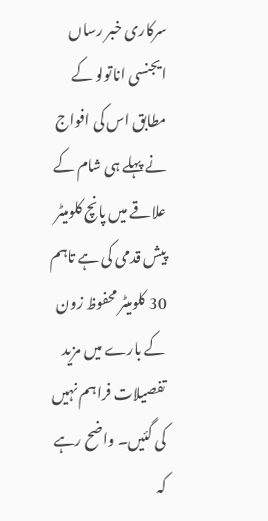سرکاری خبر رساں ایجنسی اناتولو کے مطابق اس کی افواج نے پہلے ہی شام کے علاقے میں پانچ کلومیٹر پیش قدمی کی ہے تاہم 30 کلومیٹر محفوظ زون کے بارے میں مزید تفصیلات فراہم نہیں کی گئیں۔ واضح رہے کہ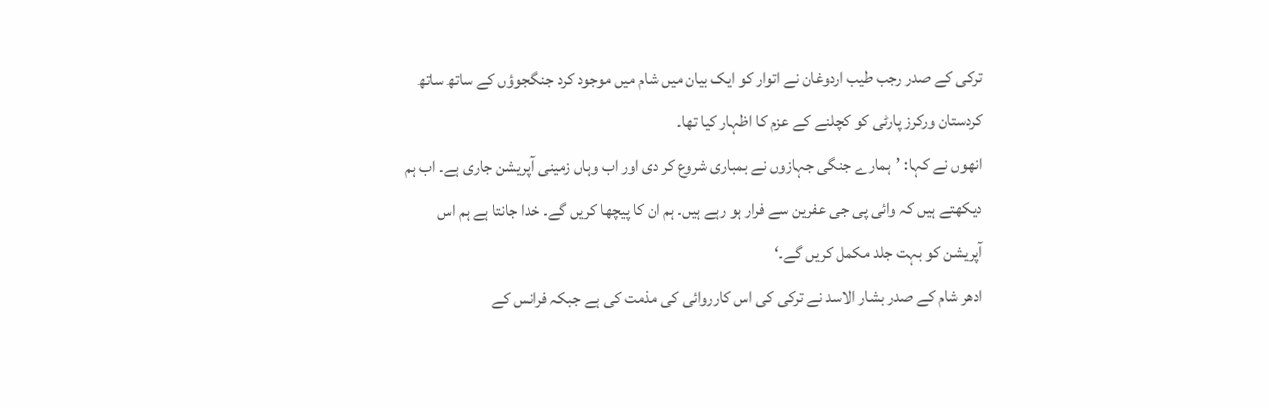ترکی کے صدر رجب طیب اردوغان نے اتوار کو ایک بیان میں شام میں موجود کرد جنگجوؤں کے ساتھ ساتھ کردستان ورکرز پارٹی کو کچلنے کے عزم کا اظہار کیا تھا۔
انھوں نے کہا: ’ہمارے جنگی جہازوں نے بمباری شروع کر دی اور اب وہاں زمینی آپریشن جاری ہے۔ اب ہم دیکھتے ہیں کہ وائی پی جی عفرین سے فرار ہو رہے ہیں۔ ہم ان کا پیچھا کریں گے۔ خدا جانتا ہے ہم اس آپریشن کو بہت جلد مکمل کریں گے۔‘
ادھر شام کے صدر بشار الاسد نے ترکی کی اس کارروائی کی مذمت کی ہے جبکہ فرانس کے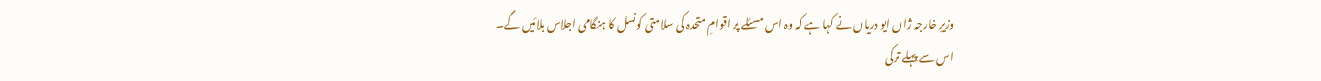وزیرِ خارجہ ژاں ایو دریاں نے کہا ہے کہ وہ اس مسئلے پر اقوامِ متحدہ کی سلامتی کونسل کا ہنگامی اجلاس بلائیں گے۔
اس سے پہلے ترکی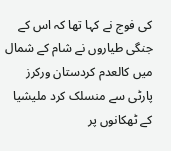کی فوج نے کہا تھا کہ اس کے جنگی طیاروں نے شام کے شمال میں کالعدم کردستان ورکرز پارٹی سے منسلک کرد ملیشیا کے ٹھکانوں پر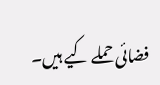فضائی حملے کیے ہیں۔